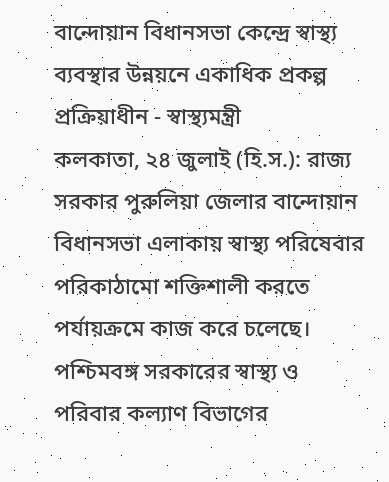বান্দোয়ান বিধানসভা কেন্দ্রে স্বাস্থ্য ব্যবস্থার উন্নয়নে একাধিক প্রকল্প প্রক্রিয়াধীন - স্বাস্থ্যমন্ত্রী
কলকাতা, ২৪ জুলাই (হি.স.): রাজ্য সরকার পুরুলিয়া জেলার বান্দোয়ান বিধানসভা এলাকায় স্বাস্থ্য পরিষেবার পরিকাঠামো শক্তিশালী করতে পর্যায়ক্রমে কাজ করে চলেছে। পশ্চিমবঙ্গ সরকারের স্বাস্থ্য ও পরিবার কল্যাণ বিভাগের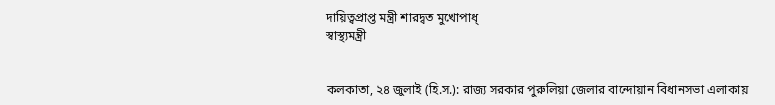দায়িত্বপ্রাপ্ত মন্ত্রী শারদ্বত মুখোপাধ্
স্বাস্থ্যমন্ত্রী


কলকাতা, ২৪ জুলাই (হি.স.): রাজ্য সরকার পুরুলিয়া জেলার বান্দোয়ান বিধানসভা এলাকায়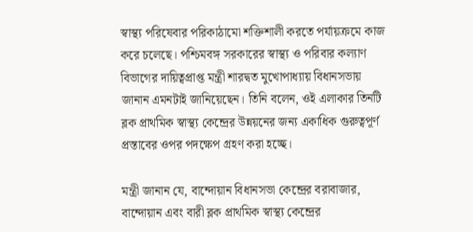স্বাস্থ্য পরিষেবার পরিকাঠামো শক্তিশালী করতে পর্যায়ক্রমে কাজ করে চলেছে। পশ্চিমবঙ্গ সরকারের স্বাস্থ্য ও পরিবার কল্যাণ বিভাগের দায়িত্বপ্রাপ্ত মন্ত্রী শারদ্বত মুখোপাধ্যায় বিধানসভায় জানান এমনটাই জানিয়েছেন। তিনি বলেন, ওই এলাকার তিনটি ব্লক প্রাথমিক স্বাস্থ্য কেন্দ্রের উন্নয়নের জন্য একাধিক গুরুত্বপূর্ণ প্রস্তাবের ওপর পদক্ষেপ গ্রহণ করা হচ্ছে।

মন্ত্রী জানান যে, বান্দোয়ান বিধানসভা কেন্দ্রের বরাবাজার, বান্দোয়ান এবং বারী ব্লক প্রাথমিক স্বাস্থ্য কেন্দ্রের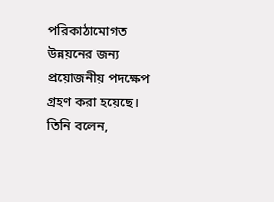পরিকাঠামোগত উন্নয়নের জন্য প্রয়োজনীয় পদক্ষেপ গ্রহণ করা হয়েছে। তিনি বলেন,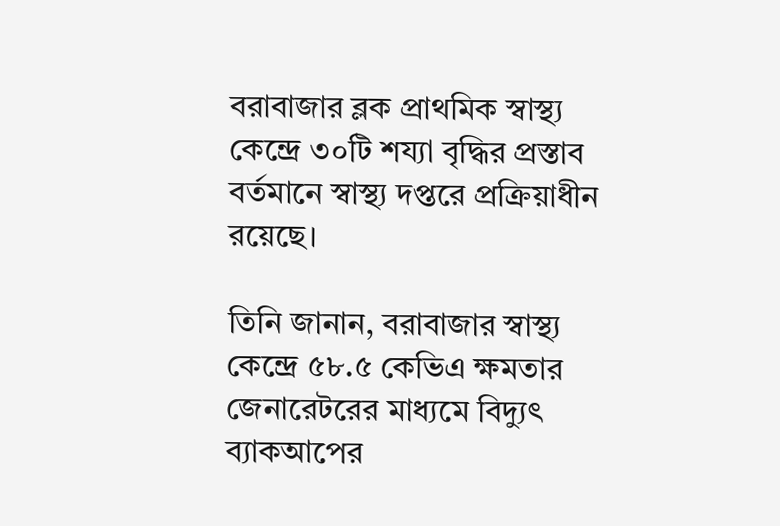বরাবাজার ব্লক প্রাথমিক স্বাস্থ্য কেন্দ্রে ৩০টি শয্যা বৃদ্ধির প্রস্তাব বর্তমানে স্বাস্থ্য দপ্তরে প্রক্রিয়াধীন রয়েছে।

তিনি জানান, বরাবাজার স্বাস্থ্য কেন্দ্রে ৫৮.৫ কেভিএ ক্ষমতার জেনারেটরের মাধ্যমে বিদ্যুৎ ব্যাকআপের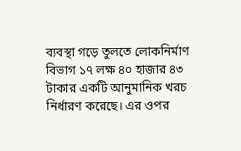ব্যবস্থা গড়ে তুলতে লোকনির্মাণ বিভাগ ১৭ লক্ষ ৪০ হাজার ৪৩ টাকার একটি আনুমানিক খরচ নির্ধারণ করেছে। এর ওপর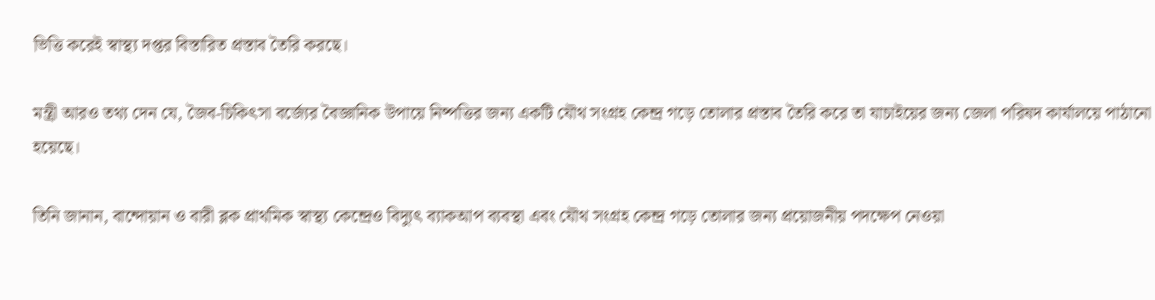ভিত্তি করেই স্বাস্থ্য দপ্তর বিস্তারিত প্রস্তাব তৈরি করছে।

মন্ত্রী আরও তথ্য দেন যে, জৈব-চিকিৎসা বর্জ্যের বৈজ্ঞানিক উপায়ে নিষ্পত্তির জন্য একটি যৌথ সংগ্রহ কেন্দ্র গড়ে তোলার প্রস্তাব তৈরি করে তা যাচাইয়ের জন্য জেলা পরিষদ কার্যালয়ে পাঠানো হয়েছে।

তিনি জানান, বান্দোয়ান ও বারী ব্লক প্রাথমিক স্বাস্থ্য কেন্দ্রেও বিদ্যুৎ ব্যাকআপ ব্যবস্থা এবং যৌথ সংগ্রহ কেন্দ্র গড়ে তোলার জন্য প্রয়োজনীয় পদক্ষেপ নেওয়া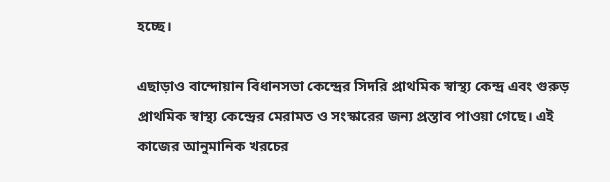হচ্ছে।

এছাড়াও বান্দোয়ান বিধানসভা কেন্দ্রের সিদরি প্রাথমিক স্বাস্থ্য কেন্দ্র এবং গুরুড় প্রাথমিক স্বাস্থ্য কেন্দ্রের মেরামত ও সংস্কারের জন্য প্রস্তাব পাওয়া গেছে। এই কাজের আনুমানিক খরচের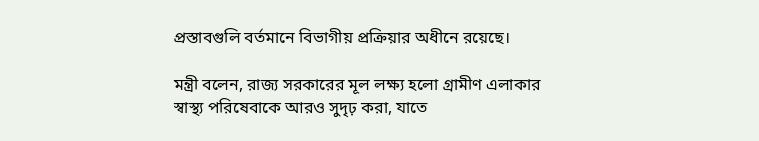প্রস্তাবগুলি বর্তমানে বিভাগীয় প্রক্রিয়ার অধীনে রয়েছে।

মন্ত্রী বলেন, রাজ্য সরকারের মূল লক্ষ্য হলো গ্রামীণ এলাকার স্বাস্থ্য পরিষেবাকে আরও সুদৃঢ় করা, যাতে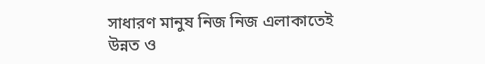সাধারণ মানুষ নিজ নিজ এলাকাতেই উন্নত ও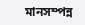মানসম্পন্ন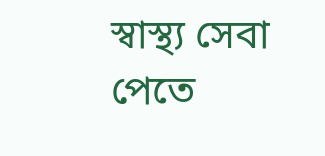স্বাস্থ্য সেবা পেতে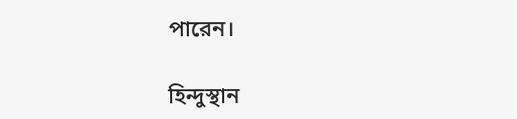পারেন।

হিন্দুস্থান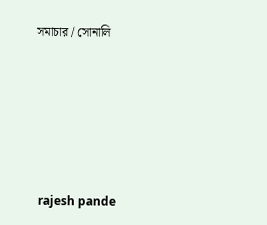সমাচার / সোনালি






 rajesh pande